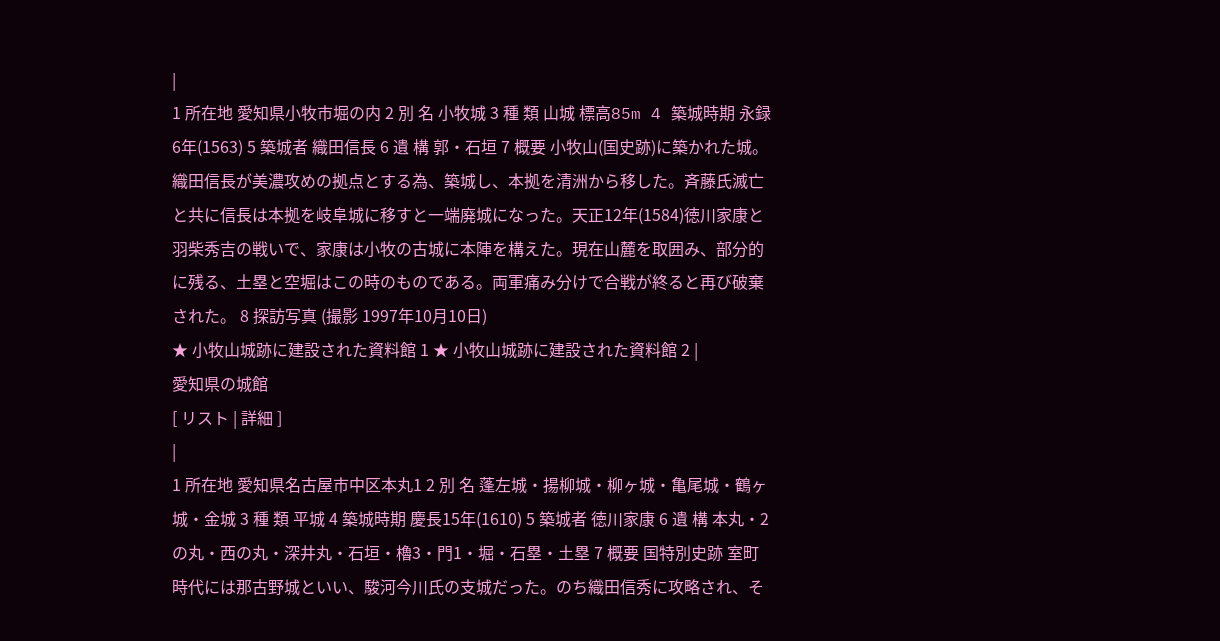|
1 所在地 愛知県小牧市堀の内 2 別 名 小牧城 3 種 類 山城 標高85m 4 築城時期 永録6年(1563) 5 築城者 織田信長 6 遺 構 郭・石垣 7 概要 小牧山(国史跡)に築かれた城。織田信長が美濃攻めの拠点とする為、築城し、本拠を清洲から移した。斉藤氏滅亡と共に信長は本拠を岐阜城に移すと一端廃城になった。天正12年(1584)徳川家康と羽柴秀吉の戦いで、家康は小牧の古城に本陣を構えた。現在山麓を取囲み、部分的に残る、土塁と空堀はこの時のものである。両軍痛み分けで合戦が終ると再び破棄された。 8 探訪写真 (撮影 1997年10月10日)
★ 小牧山城跡に建設された資料館 1 ★ 小牧山城跡に建設された資料館 2 |
愛知県の城館
[ リスト | 詳細 ]
|
1 所在地 愛知県名古屋市中区本丸1 2 別 名 蓬左城・揚柳城・柳ヶ城・亀尾城・鶴ヶ城・金城 3 種 類 平城 4 築城時期 慶長15年(1610) 5 築城者 徳川家康 6 遺 構 本丸・2の丸・西の丸・深井丸・石垣・櫓3・門1・堀・石塁・土塁 7 概要 国特別史跡 室町時代には那古野城といい、駿河今川氏の支城だった。のち織田信秀に攻略され、そ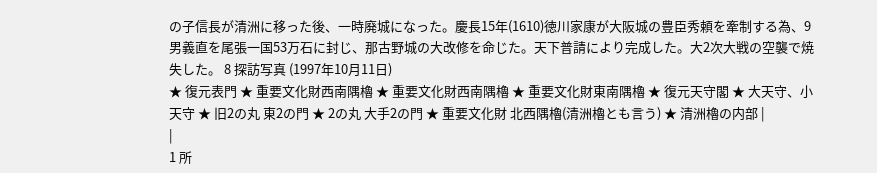の子信長が清洲に移った後、一時廃城になった。慶長15年(1610)徳川家康が大阪城の豊臣秀頼を牽制する為、9男義直を尾張一国53万石に封じ、那古野城の大改修を命じた。天下普請により完成した。大2次大戦の空襲で焼失した。 8 探訪写真 (1997年10月11日)
★ 復元表門 ★ 重要文化財西南隅櫓 ★ 重要文化財西南隅櫓 ★ 重要文化財東南隅櫓 ★ 復元天守閣 ★ 大天守、小天守 ★ 旧2の丸 東2の門 ★ 2の丸 大手2の門 ★ 重要文化財 北西隅櫓(清洲櫓とも言う) ★ 清洲櫓の内部 |
|
1 所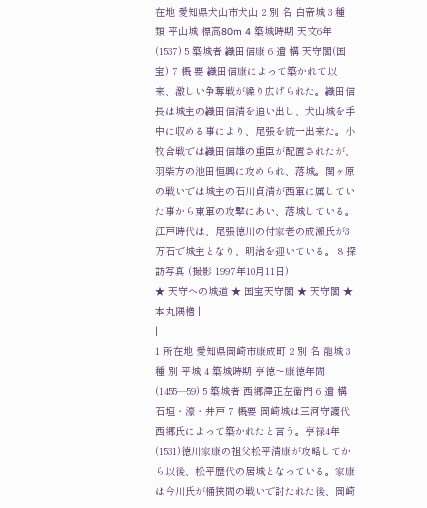在地 愛知県犬山市犬山 2 別 名 白帝城 3 種 類 平山城 標高80m 4 築城時期 天文6年(1537) 5 築城者 織田信康 6 遺 構 天守閣(国宝) 7 概 要 織田信康によって築かれて以来、激しい争奪戦が繰り広げられた。織田信長は城主の織田信清を追い出し、犬山城を手中に収める事により、尾張を統一出来た。小牧合戦では織田信雄の重臣が配置されたが、羽柴方の池田恒興に攻められ、落城。関ヶ原の戦いでは城主の石川貞清が西軍に属していた事から東軍の攻撃にあい、落城している。江戸時代は、尾張徳川の付家老の成瀬氏が3万石で城主となり、明治を迎いている。 8 探訪写真 (撮影 1997年10月11日)
★ 天守への城道 ★ 国宝天守閣 ★ 天守閣 ★ 本丸隅櫓 |
|
1 所在地 愛知県岡崎市康成町 2 別 名 龍城 3 種 別 平城 4 築城時期 亨徳〜康徳年間(1455―59) 5 築城者 西郷澤正左衛門 6 遺 構 石垣・濠・井戸 7 概要 岡崎城は三河守護代西郷氏によって築かれたと言う。亨禄4年(1531)徳川家康の祖父松平清康が攻略してから以後、松平歴代の居城となっている。家康は今川氏が桶狭間の戦いで討たれた後、岡崎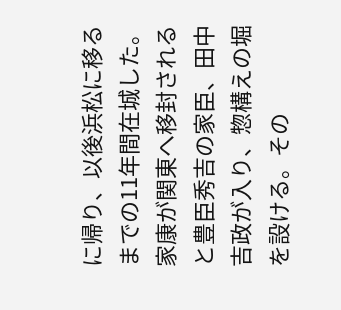に帰り、以後浜松に移るまでの11年間在城した。家康が関東へ移封されると豊臣秀吉の家臣、田中吉政が入り、惣構えの堀を設ける。その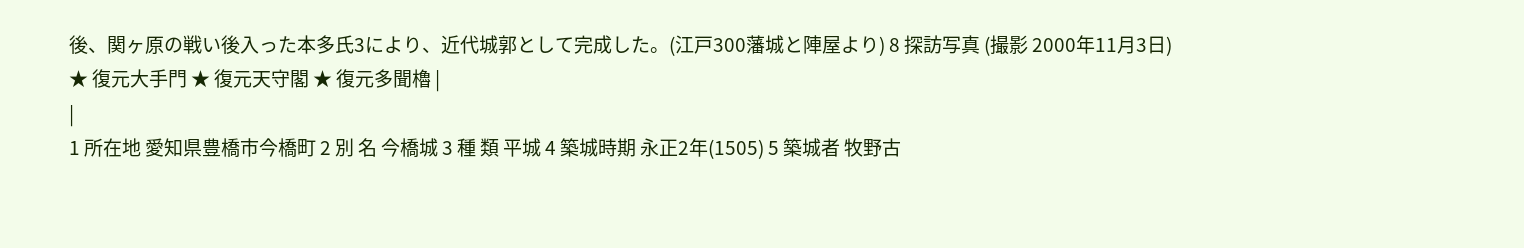後、関ヶ原の戦い後入った本多氏3により、近代城郭として完成した。(江戸300藩城と陣屋より) 8 探訪写真 (撮影 2000年11月3日)
★ 復元大手門 ★ 復元天守閣 ★ 復元多聞櫓 |
|
1 所在地 愛知県豊橋市今橋町 2 別 名 今橋城 3 種 類 平城 4 築城時期 永正2年(1505) 5 築城者 牧野古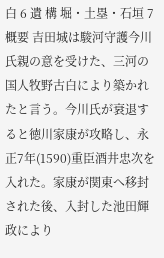白 6 遺 構 堀・土塁・石垣 7 概要 吉田城は駿河守護今川氏親の意を受けた、三河の国人牧野古白により築かれたと言う。今川氏が衰退すると徳川家康が攻略し、永正7年(1590)重臣酒井忠次を入れた。家康が関東へ移封された後、入封した池田輝政により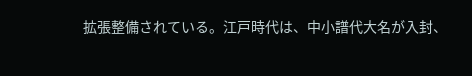拡張整備されている。江戸時代は、中小譜代大名が入封、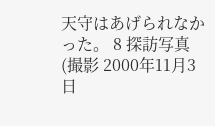天守はあげられなかった。 8 探訪写真 (撮影 2000年11月3日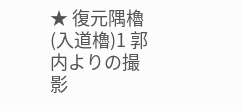★ 復元隅櫓(入道櫓)1 郭内よりの撮影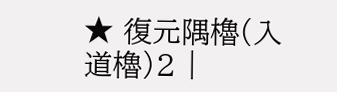★ 復元隅櫓(入道櫓)2 |